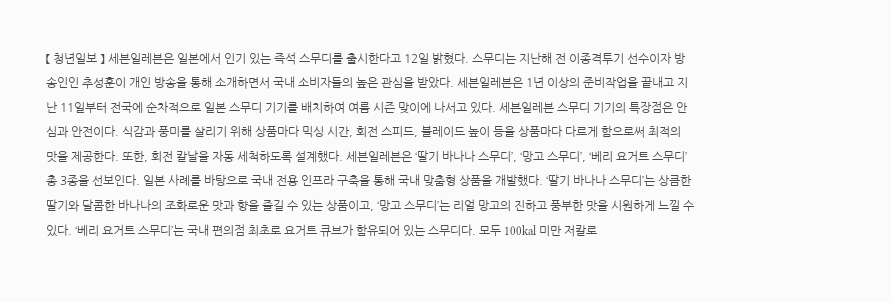【 청년일보 】 세븐일레븐은 일본에서 인기 있는 즉석 스무디를 출시한다고 12일 밝혔다. 스무디는 지난해 전 이종격투기 선수이자 방송인인 추성훈이 개인 방송을 통해 소개하면서 국내 소비자들의 높은 관심을 받았다. 세븐일레븐은 1년 이상의 준비작업을 끝내고 지난 11일부터 전국에 순차적으로 일본 스무디 기기를 배치하여 여름 시즌 맞이에 나서고 있다. 세븐일레븐 스무디 기기의 특장점은 안심과 안전이다. 식감과 풍미를 살리기 위해 상품마다 믹싱 시간, 회전 스피드, 블레이드 높이 등을 상품마다 다르게 함으로써 최적의 맛을 제공한다. 또한, 회전 칼날을 자동 세척하도록 설계했다. 세븐일레븐은 ‘딸기 바나나 스무디’, ‘망고 스무디’, ‘베리 요거트 스무디’ 총 3종을 선보인다. 일본 사례를 바탕으로 국내 전용 인프라 구축을 통해 국내 맞춤형 상품을 개발했다. ‘딸기 바나나 스무디’는 상큼한 딸기와 달콤한 바나나의 조화로운 맛과 향을 즐길 수 있는 상품이고, ‘망고 스무디’는 리얼 망고의 진하고 풍부한 맛을 시원하게 느낄 수 있다. ‘베리 요거트 스무디’는 국내 편의점 최초로 요거트 큐브가 함유되어 있는 스무디다. 모두 100kal 미만 저칼로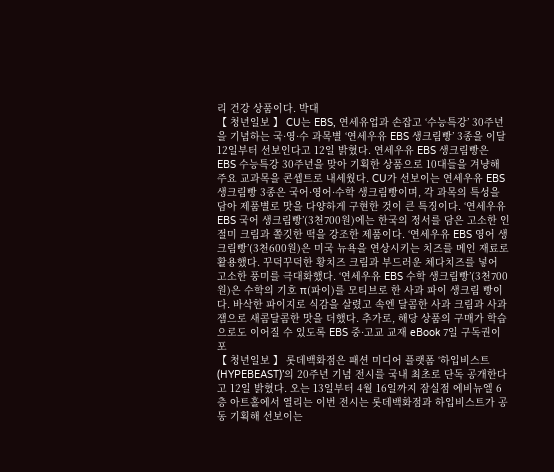리 건강 상품이다. 박대
【 청년일보 】 CU는 EBS, 연세유업과 손잡고 ‘수능특강’ 30주년을 기념하는 국·영·수 과목별 ‘연세우유 EBS 생크림빵’ 3종을 이달 12일부터 선보인다고 12일 밝혔다. 연세우유 EBS 생크림빵은 EBS 수능특강 30주년을 맞아 기획한 상품으로 10대들을 겨냥해 주요 교과목을 콘셉트로 내세웠다. CU가 선보이는 연세우유 EBS 생크림빵 3종은 국어·영어·수학 생크림빵이며, 각 과목의 특성을 담아 제품별로 맛을 다양하게 구현한 것이 큰 특징이다. ‘연세우유 EBS 국어 생크림빵’(3천700원)에는 한국의 정서를 담은 고소한 인절미 크림과 쫄깃한 떡을 강조한 제품이다. ‘연세우유 EBS 영어 생크림빵’(3천600원)은 미국 뉴욕을 연상시키는 치즈를 메인 재료로 활용했다. 꾸덕꾸덕한 황치즈 크림과 부드러운 체다치즈를 넣어 고소한 풍미를 극대화했다. ‘연세우유 EBS 수학 생크림빵’(3천700원)은 수학의 기호 π(파이)를 모티브로 한 사과 파이 생크림 빵이다. 바삭한 파이지로 식감을 살렸고 속엔 달콤한 사과 크림과 사과잼으로 새콤달콤한 맛을 더했다. 추가로, 해당 상품의 구매가 학습으로도 이어질 수 있도록 EBS 중·고교 교재 eBook 7일 구독권이 포
【 청년일보 】 롯데백화점은 패션 미디어 플랫폼 ‘하입비스트(HYPEBEAST)’의 20주년 기념 전시를 국내 최초로 단독 공개한다고 12일 밝혔다. 오는 13일부터 4월 16일까지 잠실점 에비뉴엘 6층 아트홀에서 열리는 이번 전시는 롯데백화점과 하입비스트가 공동 기획해 선보이는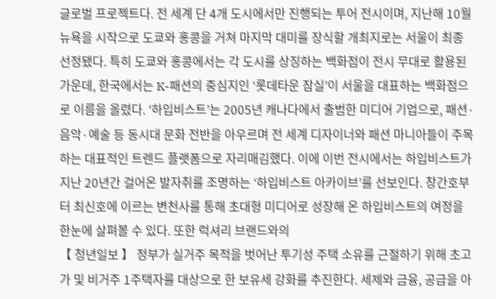글로벌 프로젝트다. 전 세계 단 4개 도시에서만 진행되는 투어 전시이며, 지난해 10월 뉴욕을 시작으로 도쿄와 홍콩을 거쳐 마지막 대미를 장식할 개최지로는 서울이 최종 선정됐다. 특히 도쿄와 홍콩에서는 각 도시를 상징하는 백화점이 전시 무대로 활용된 가운데, 한국에서는 K-패션의 중심지인 ‘롯데타운 잠실’이 서울을 대표하는 백화점으로 이름을 올렸다. ‘하입비스트’는 2005년 캐나다에서 출범한 미디어 기업으로, 패션·음악·예술 등 동시대 문화 전반을 아우르며 전 세계 디자이너와 패션 마니아들이 주목하는 대표적인 트렌드 플랫폼으로 자리매김했다. 이에 이번 전시에서는 하입비스트가 지난 20년간 걸어온 발자취를 조명하는 ‘하입비스트 아카이브’를 선보인다. 창간호부터 최신호에 이르는 변천사를 통해 초대형 미디어로 성장해 온 하입비스트의 여정을 한눈에 살펴볼 수 있다. 또한 럭셔리 브랜드와의
【 청년일보 】 정부가 실거주 목적을 벗어난 투기성 주택 소유를 근절하기 위해 초고가 및 비거주 1주택자를 대상으로 한 보유세 강화를 추진한다. 세제와 금융, 공급을 아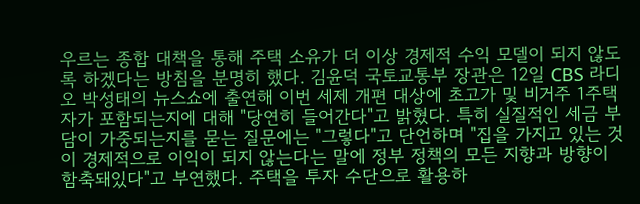우르는 종합 대책을 통해 주택 소유가 더 이상 경제적 수익 모델이 되지 않도록 하겠다는 방침을 분명히 했다. 김윤덕 국토교통부 장관은 12일 CBS 라디오 박성태의 뉴스쇼에 출연해 이번 세제 개편 대상에 초고가 및 비거주 1주택자가 포함되는지에 대해 "당연히 들어간다"고 밝혔다. 특히 실질적인 세금 부담이 가중되는지를 묻는 질문에는 "그렇다"고 단언하며 "집을 가지고 있는 것이 경제적으로 이익이 되지 않는다는 말에 정부 정책의 모든 지향과 방향이 함축돼있다"고 부연했다. 주택을 투자 수단으로 활용하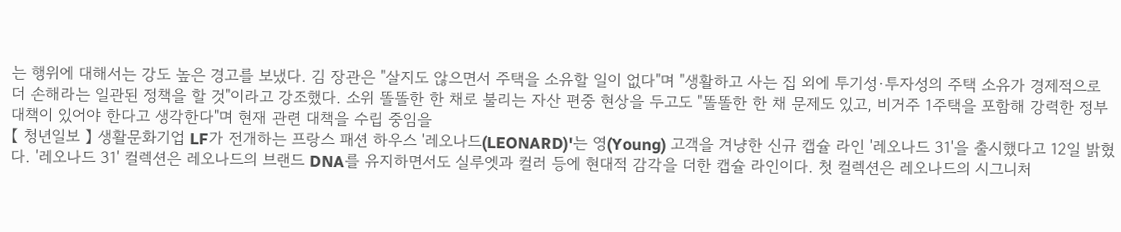는 행위에 대해서는 강도 높은 경고를 보냈다. 김 장관은 "살지도 않으면서 주택을 소유할 일이 없다"며 "생활하고 사는 집 외에 투기성·투자성의 주택 소유가 경제적으로 더 손해라는 일관된 정책을 할 것"이라고 강조했다. 소위 똘똘한 한 채로 불리는 자산 편중 현상을 두고도 "똘똘한 한 채 문제도 있고, 비거주 1주택을 포함해 강력한 정부 대책이 있어야 한다고 생각한다"며 현재 관련 대책을 수립 중임을
【 청년일보 】 생활문화기업 LF가 전개하는 프랑스 패션 하우스 '레오나드(LEONARD)'는 영(Young) 고객을 겨냥한 신규 캡슐 라인 '레오나드 31'을 출시했다고 12일 밝혔다. '레오나드 31' 컬렉션은 레오나드의 브랜드 DNA를 유지하면서도 실루엣과 컬러 등에 현대적 감각을 더한 캡슐 라인이다. 첫 컬렉션은 레오나드의 시그니처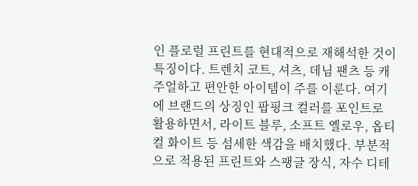인 플로럴 프린트를 현대적으로 재해석한 것이 특징이다. 트렌치 코트, 셔츠, 데님 팬츠 등 캐주얼하고 편안한 아이템이 주를 이룬다. 여기에 브랜드의 상징인 팝핑크 컬러를 포인트로 활용하면서, 라이트 블루, 소프트 옐로우, 옵티컬 화이트 등 섬세한 색감을 배치했다. 부분적으로 적용된 프린트와 스팽글 장식, 자수 디테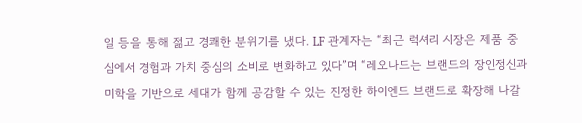일 등을 통해 젊고 경쾌한 분위기를 냈다. LF 관계자는 “최근 럭셔리 시장은 제품 중심에서 경험과 가치 중심의 소비로 변화하고 있다”며 “레오나드는 브랜드의 장인정신과 미학을 기반으로 세대가 함께 공감할 수 있는 진정한 하이엔드 브랜드로 확장해 나갈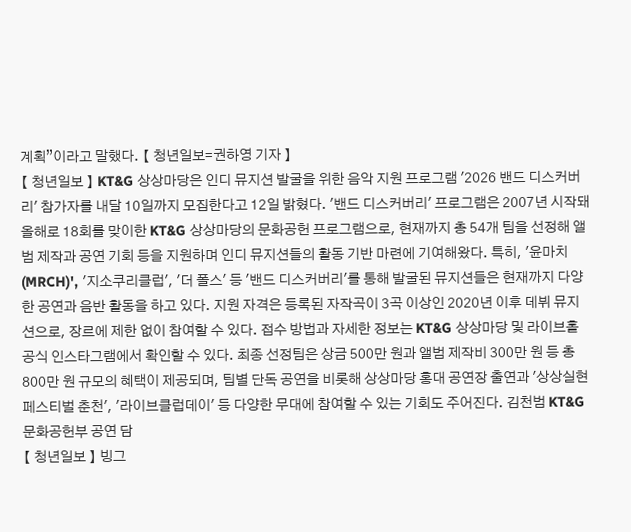계획”이라고 말했다. 【 청년일보=권하영 기자 】
【 청년일보 】 KT&G 상상마당은 인디 뮤지션 발굴을 위한 음악 지원 프로그램 '2026 밴드 디스커버리' 참가자를 내달 10일까지 모집한다고 12일 밝혔다. '밴드 디스커버리' 프로그램은 2007년 시작돼 올해로 18회를 맞이한 KT&G 상상마당의 문화공헌 프로그램으로, 현재까지 총 54개 팀을 선정해 앨범 제작과 공연 기회 등을 지원하며 인디 뮤지션들의 활동 기반 마련에 기여해왔다. 특히, '윤마치(MRCH)', '지소쿠리클럽', '더 폴스' 등 '밴드 디스커버리'를 통해 발굴된 뮤지션들은 현재까지 다양한 공연과 음반 활동을 하고 있다. 지원 자격은 등록된 자작곡이 3곡 이상인 2020년 이후 데뷔 뮤지션으로, 장르에 제한 없이 참여할 수 있다. 접수 방법과 자세한 정보는 KT&G 상상마당 및 라이브홀 공식 인스타그램에서 확인할 수 있다. 최종 선정팀은 상금 500만 원과 앨범 제작비 300만 원 등 총 800만 원 규모의 혜택이 제공되며, 팀별 단독 공연을 비롯해 상상마당 홍대 공연장 출연과 '상상실현 페스티벌 춘천', '라이브클럽데이' 등 다양한 무대에 참여할 수 있는 기회도 주어진다. 김천범 KT&G 문화공헌부 공연 담
【 청년일보 】 빙그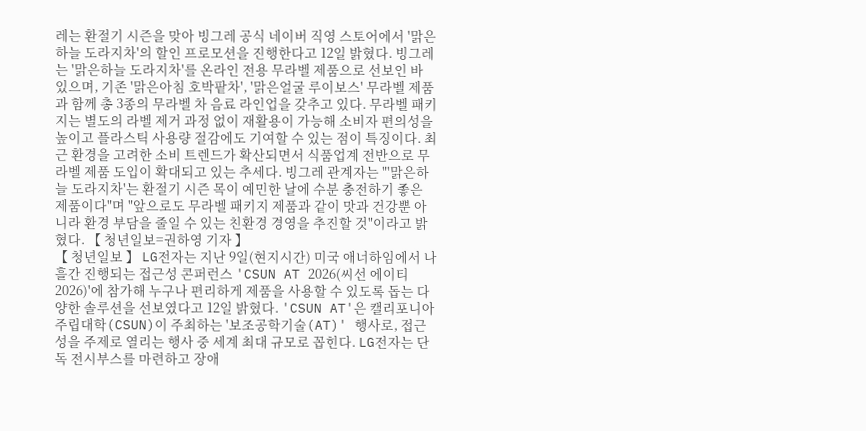레는 환절기 시즌을 맞아 빙그레 공식 네이버 직영 스토어에서 '맑은하늘 도라지차'의 할인 프로모션을 진행한다고 12일 밝혔다. 빙그레는 '맑은하늘 도라지차'를 온라인 전용 무라벨 제품으로 선보인 바 있으며, 기존 '맑은아침 호박팥차', '맑은얼굴 루이보스' 무라벨 제품과 함께 총 3종의 무라벨 차 음료 라인업을 갖추고 있다. 무라벨 패키지는 별도의 라벨 제거 과정 없이 재활용이 가능해 소비자 편의성을 높이고 플라스틱 사용량 절감에도 기여할 수 있는 점이 특징이다. 최근 환경을 고려한 소비 트렌드가 확산되면서 식품업계 전반으로 무라벨 제품 도입이 확대되고 있는 추세다. 빙그레 관계자는 "'맑은하늘 도라지차'는 환절기 시즌 목이 예민한 날에 수분 충전하기 좋은 제품이다"며 "앞으로도 무라벨 패키지 제품과 같이 맛과 건강뿐 아니라 환경 부담을 줄일 수 있는 친환경 경영을 추진할 것"이라고 밝혔다. 【 청년일보=권하영 기자 】
【 청년일보 】 LG전자는 지난 9일(현지시간) 미국 애너하임에서 나흘간 진행되는 접근성 콘퍼런스 'CSUN AT 2026(씨선 에이티 2026)'에 참가해 누구나 편리하게 제품을 사용할 수 있도록 돕는 다양한 솔루션을 선보였다고 12일 밝혔다. 'CSUN AT'은 캘리포니아주립대학(CSUN)이 주최하는 '보조공학기술(AT)' 행사로, 접근성을 주제로 열리는 행사 중 세계 최대 규모로 꼽힌다. LG전자는 단독 전시부스를 마련하고 장애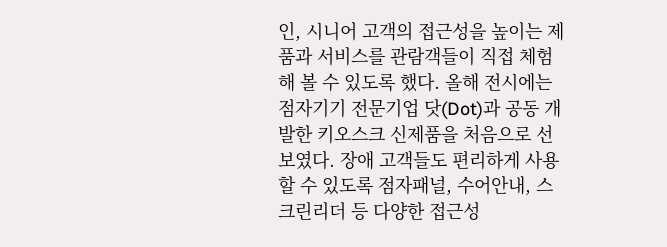인, 시니어 고객의 접근성을 높이는 제품과 서비스를 관람객들이 직접 체험해 볼 수 있도록 했다. 올해 전시에는 점자기기 전문기업 닷(Dot)과 공동 개발한 키오스크 신제품을 처음으로 선보였다. 장애 고객들도 편리하게 사용할 수 있도록 점자패널, 수어안내, 스크린리더 등 다양한 접근성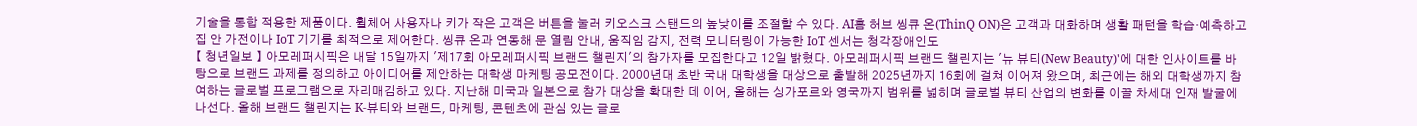기술을 통합 적용한 제품이다. 휠체어 사용자나 키가 작은 고객은 버튼을 눌러 키오스크 스탠드의 높낮이를 조절할 수 있다. AI홈 허브 씽큐 온(ThinQ ON)은 고객과 대화하며 생활 패턴을 학습·예측하고 집 안 가전이나 IoT 기기를 최적으로 제어한다. 씽큐 온과 연동해 문 열림 안내, 움직임 감지, 전력 모니터링이 가능한 IoT 센서는 청각장애인도
【 청년일보 】 아모레퍼시픽은 내달 15일까지 '제17회 아모레퍼시픽 브랜드 챌린지'의 참가자를 모집한다고 12일 밝혔다. 아모레퍼시픽 브랜드 챌린지는 '뉴 뷰티(New Beauty)'에 대한 인사이트를 바탕으로 브랜드 과제를 정의하고 아이디어를 제안하는 대학생 마케팅 공모전이다. 2000년대 초반 국내 대학생을 대상으로 출발해 2025년까지 16회에 걸쳐 이어져 왔으며, 최근에는 해외 대학생까지 참여하는 글로벌 프로그램으로 자리매김하고 있다. 지난해 미국과 일본으로 참가 대상을 확대한 데 이어, 올해는 싱가포르와 영국까지 범위를 넓히며 글로벌 뷰티 산업의 변화를 이끌 차세대 인재 발굴에 나선다. 올해 브랜드 챌린지는 K-뷰티와 브랜드, 마케팅, 콘텐츠에 관심 있는 글로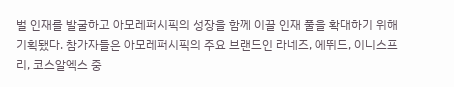벌 인재를 발굴하고 아모레퍼시픽의 성장을 함께 이끌 인재 풀을 확대하기 위해 기획됐다. 참가자들은 아모레퍼시픽의 주요 브랜드인 라네즈, 에뛰드, 이니스프리, 코스알엑스 중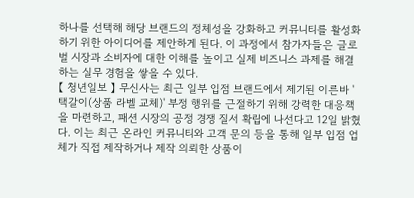하나를 선택해 해당 브랜드의 정체성을 강화하고 커뮤니티를 활성화하기 위한 아이디어를 제안하게 된다. 이 과정에서 참가자들은 글로벌 시장과 소비자에 대한 이해를 높이고 실제 비즈니스 과제를 해결하는 실무 경험을 쌓을 수 있다.
【 청년일보 】 무신사는 최근 일부 입점 브랜드에서 제기된 이른바 '택갈이(상품 라벨 교체)' 부정 행위를 근절하기 위해 강력한 대응책을 마련하고, 패션 시장의 공정 경쟁 질서 확립에 나선다고 12일 밝혔다. 이는 최근 온라인 커뮤니티와 고객 문의 등을 통해 일부 입점 업체가 직접 제작하거나 제작 의뢰한 상품이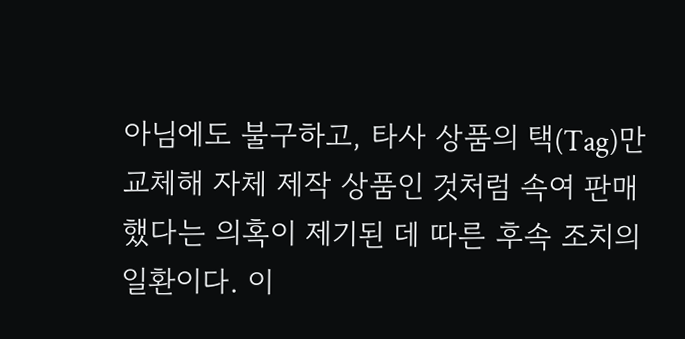아님에도 불구하고, 타사 상품의 택(Tag)만 교체해 자체 제작 상품인 것처럼 속여 판매했다는 의혹이 제기된 데 따른 후속 조치의 일환이다. 이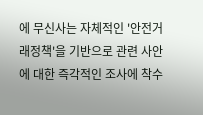에 무신사는 자체적인 '안전거래정책'을 기반으로 관련 사안에 대한 즉각적인 조사에 착수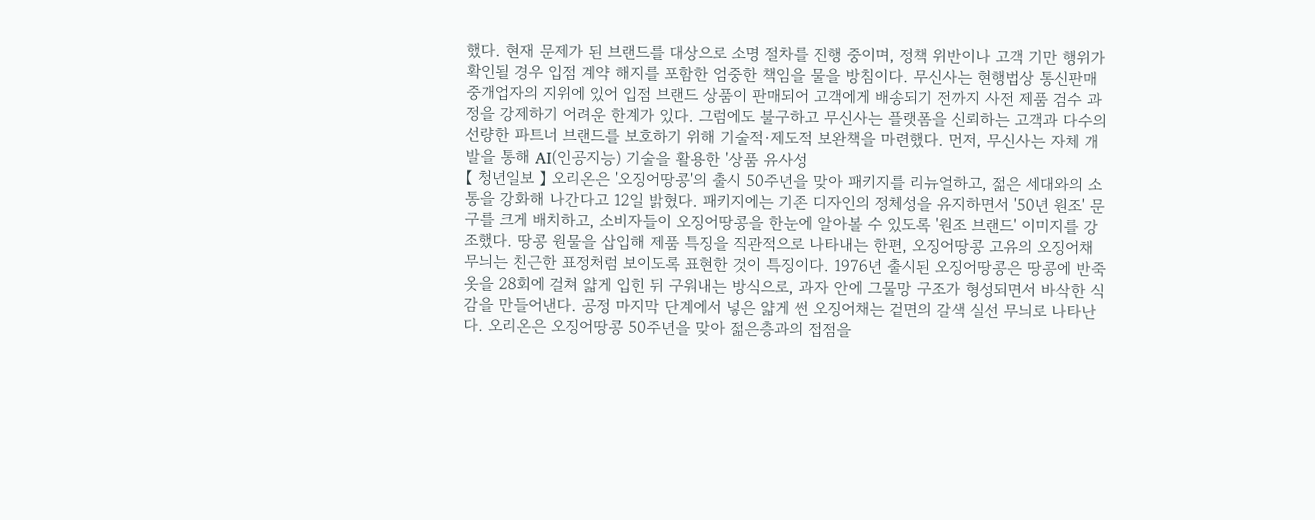했다. 현재 문제가 된 브랜드를 대상으로 소명 절차를 진행 중이며, 정책 위반이나 고객 기만 행위가 확인될 경우 입점 계약 해지를 포함한 엄중한 책임을 물을 방침이다. 무신사는 현행법상 통신판매중개업자의 지위에 있어 입점 브랜드 상품이 판매되어 고객에게 배송되기 전까지 사전 제품 검수 과정을 강제하기 어려운 한계가 있다. 그럼에도 불구하고 무신사는 플랫폼을 신뢰하는 고객과 다수의 선량한 파트너 브랜드를 보호하기 위해 기술적·제도적 보완책을 마련했다. 먼저, 무신사는 자체 개발을 통해 AI(인공지능) 기술을 활용한 '상품 유사성
【 청년일보 】 오리온은 '오징어땅콩'의 출시 50주년을 맞아 패키지를 리뉴얼하고, 젊은 세대와의 소통을 강화해 나간다고 12일 밝혔다. 패키지에는 기존 디자인의 정체성을 유지하면서 '50년 원조' 문구를 크게 배치하고, 소비자들이 오징어땅콩을 한눈에 알아볼 수 있도록 '원조 브랜드' 이미지를 강조했다. 땅콩 원물을 삽입해 제품 특징을 직관적으로 나타내는 한편, 오징어땅콩 고유의 오징어채 무늬는 친근한 표정처럼 보이도록 표현한 것이 특징이다. 1976년 출시된 오징어땅콩은 땅콩에 반죽옷을 28회에 걸쳐 얇게 입힌 뒤 구워내는 방식으로, 과자 안에 그물망 구조가 형성되면서 바삭한 식감을 만들어낸다. 공정 마지막 단계에서 넣은 얇게 썬 오징어채는 겉면의 갈색 실선 무늬로 나타난다. 오리온은 오징어땅콩 50주년을 맞아 젊은층과의 접점을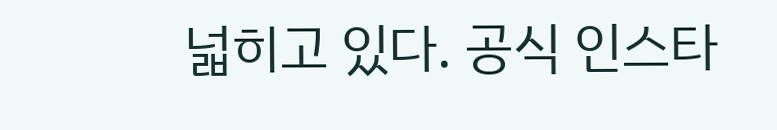넓히고 있다. 공식 인스타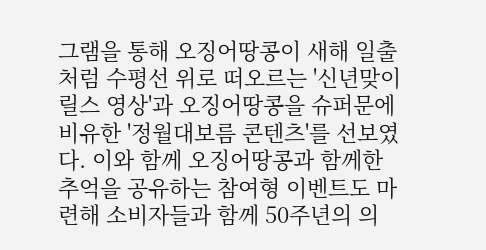그램을 통해 오징어땅콩이 새해 일출처럼 수평선 위로 떠오르는 '신년맞이 릴스 영상'과 오징어땅콩을 슈퍼문에 비유한 '정월대보름 콘텐츠'를 선보였다. 이와 함께 오징어땅콩과 함께한 추억을 공유하는 참여형 이벤트도 마련해 소비자들과 함께 50주년의 의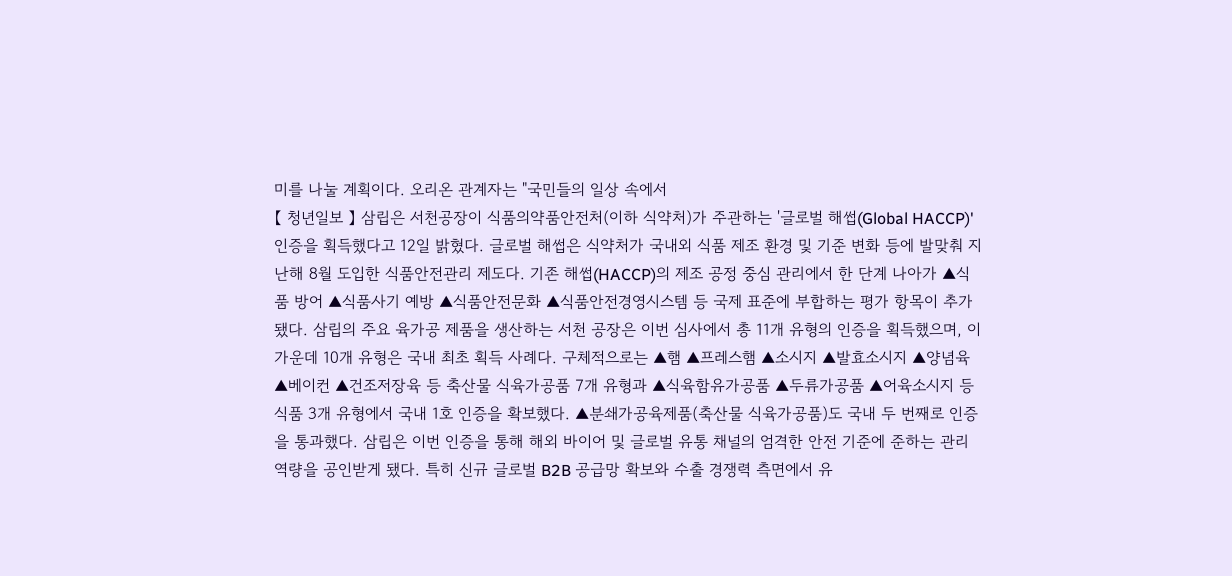미를 나눌 계획이다. 오리온 관계자는 "국민들의 일상 속에서
【 청년일보 】 삼립은 서천공장이 식품의약품안전처(이하 식약처)가 주관하는 '글로벌 해썹(Global HACCP)' 인증을 획득했다고 12일 밝혔다. 글로벌 해썹은 식약처가 국내외 식품 제조 환경 및 기준 변화 등에 발맞춰 지난해 8월 도입한 식품안전관리 제도다. 기존 해썹(HACCP)의 제조 공정 중심 관리에서 한 단계 나아가 ▲식품 방어 ▲식품사기 예방 ▲식품안전문화 ▲식품안전경영시스템 등 국제 표준에 부합하는 평가 항목이 추가됐다. 삼립의 주요 육가공 제품을 생산하는 서천 공장은 이번 심사에서 총 11개 유형의 인증을 획득했으며, 이 가운데 10개 유형은 국내 최초 획득 사례다. 구체적으로는 ▲햄 ▲프레스햄 ▲소시지 ▲발효소시지 ▲양념육 ▲베이컨 ▲건조저장육 등 축산물 식육가공품 7개 유형과 ▲식육함유가공품 ▲두류가공품 ▲어육소시지 등 식품 3개 유형에서 국내 1호 인증을 확보했다. ▲분쇄가공육제품(축산물 식육가공품)도 국내 두 번째로 인증을 통과했다. 삼립은 이번 인증을 통해 해외 바이어 및 글로벌 유통 채널의 엄격한 안전 기준에 준하는 관리 역량을 공인받게 됐다. 특히 신규 글로벌 B2B 공급망 확보와 수출 경쟁력 측면에서 유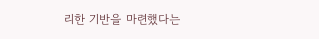리한 기반을 마련했다는